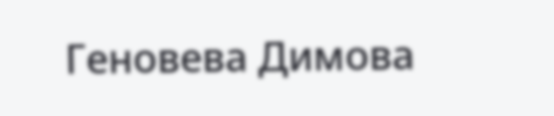Геновева Димова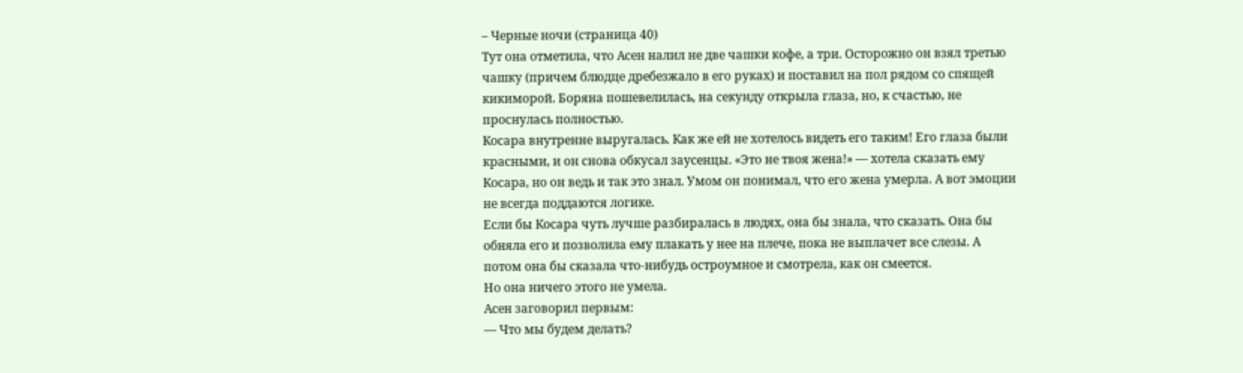– Черные ночи (страница 40)
Тут она отметила, что Асен налил не две чашки кофе, а три. Осторожно он взял третью чашку (причем блюдце дребезжало в его руках) и поставил на пол рядом со спящей кикиморой. Боряна пошевелилась, на секунду открыла глаза, но, к счастью, не проснулась полностью.
Косара внутренне выругалась. Как же ей не хотелось видеть его таким! Его глаза были красными, и он снова обкусал заусенцы. «Это не твоя жена!» — хотела сказать ему Косара, но он ведь и так это знал. Умом он понимал, что его жена умерла. А вот эмоции не всегда поддаются логике.
Если бы Косара чуть лучше разбиралась в людях, она бы знала, что сказать. Она бы обняла его и позволила ему плакать у нее на плече, пока не выплачет все слезы. А потом она бы сказала что-нибудь остроумное и смотрела, как он смеется.
Но она ничего этого не умела.
Асен заговорил первым:
— Что мы будем делать?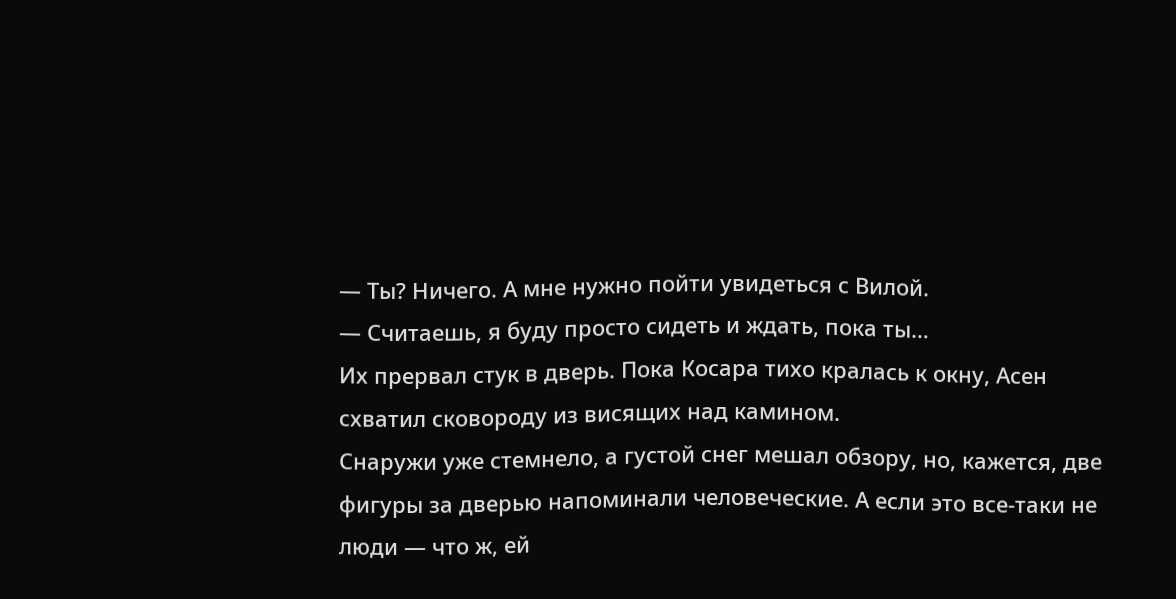— Ты? Ничего. А мне нужно пойти увидеться с Вилой.
— Считаешь, я буду просто сидеть и ждать, пока ты…
Их прервал стук в дверь. Пока Косара тихо кралась к окну, Асен схватил сковороду из висящих над камином.
Снаружи уже стемнело, а густой снег мешал обзору, но, кажется, две фигуры за дверью напоминали человеческие. А если это все-таки не люди — что ж, ей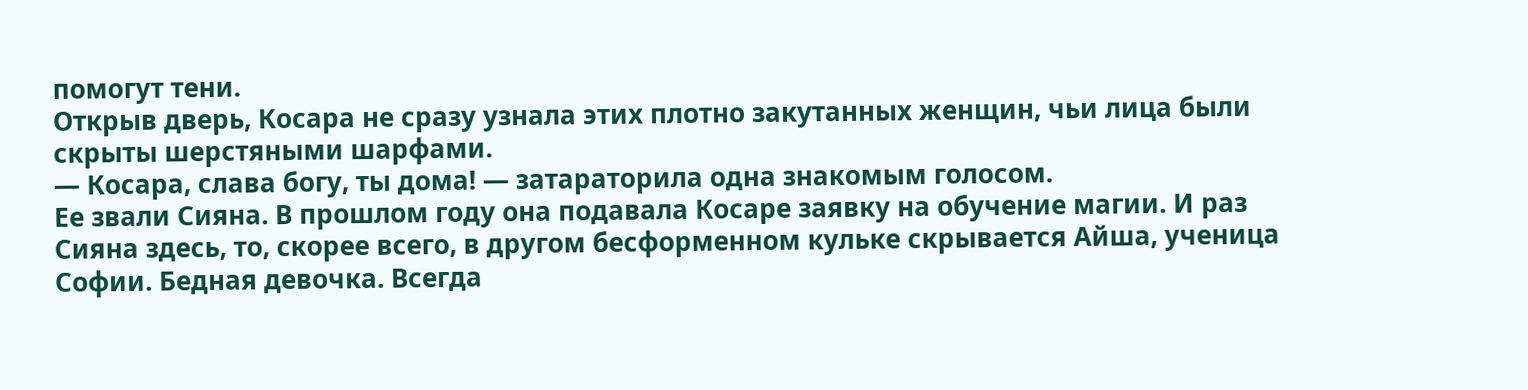помогут тени.
Открыв дверь, Косара не сразу узнала этих плотно закутанных женщин, чьи лица были скрыты шерстяными шарфами.
— Косара, слава богу, ты дома! — затараторила одна знакомым голосом.
Ее звали Сияна. В прошлом году она подавала Косаре заявку на обучение магии. И раз Сияна здесь, то, скорее всего, в другом бесформенном кульке скрывается Айша, ученица Софии. Бедная девочка. Всегда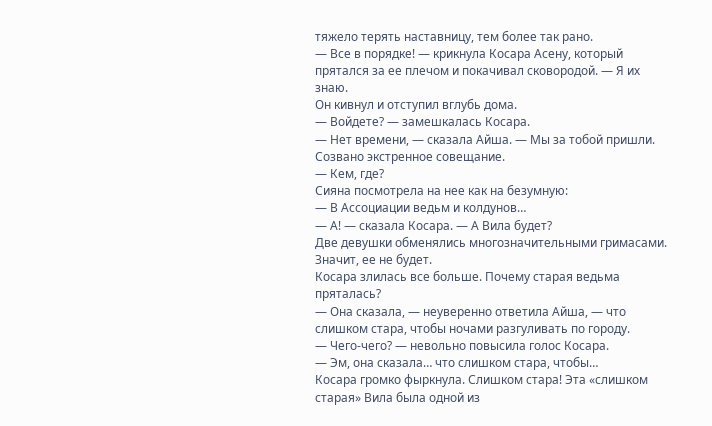тяжело терять наставницу, тем более так рано.
— Все в порядке! — крикнула Косара Асену, который прятался за ее плечом и покачивал сковородой. — Я их знаю.
Он кивнул и отступил вглубь дома.
— Войдете? — замешкалась Косара.
— Нет времени, — сказала Айша. — Мы за тобой пришли. Созвано экстренное совещание.
— Кем, где?
Сияна посмотрела на нее как на безумную:
— В Ассоциации ведьм и колдунов…
— А! — сказала Косара. — А Вила будет?
Две девушки обменялись многозначительными гримасами. Значит, ее не будет.
Косара злилась все больше. Почему старая ведьма пряталась?
— Она сказала, — неуверенно ответила Айша, — что слишком стара, чтобы ночами разгуливать по городу.
— Чего-чего? — невольно повысила голос Косара.
— Эм, она сказала… что слишком стара, чтобы…
Косара громко фыркнула. Слишком стара! Эта «слишком старая» Вила была одной из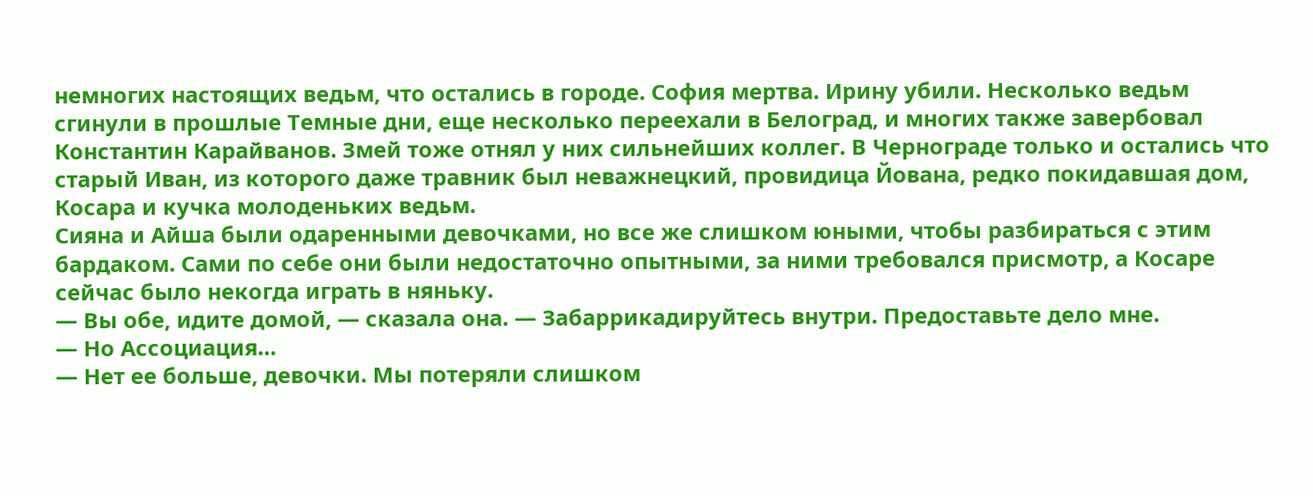немногих настоящих ведьм, что остались в городе. София мертва. Ирину убили. Несколько ведьм сгинули в прошлые Темные дни, еще несколько переехали в Белоград, и многих также завербовал Константин Карайванов. Змей тоже отнял у них сильнейших коллег. В Чернограде только и остались что старый Иван, из которого даже травник был неважнецкий, провидица Йована, редко покидавшая дом, Косара и кучка молоденьких ведьм.
Сияна и Айша были одаренными девочками, но все же слишком юными, чтобы разбираться с этим бардаком. Сами по себе они были недостаточно опытными, за ними требовался присмотр, а Косаре сейчас было некогда играть в няньку.
— Вы обе, идите домой, — сказала она. — Забаррикадируйтесь внутри. Предоставьте дело мне.
— Но Ассоциация…
— Нет ее больше, девочки. Мы потеряли слишком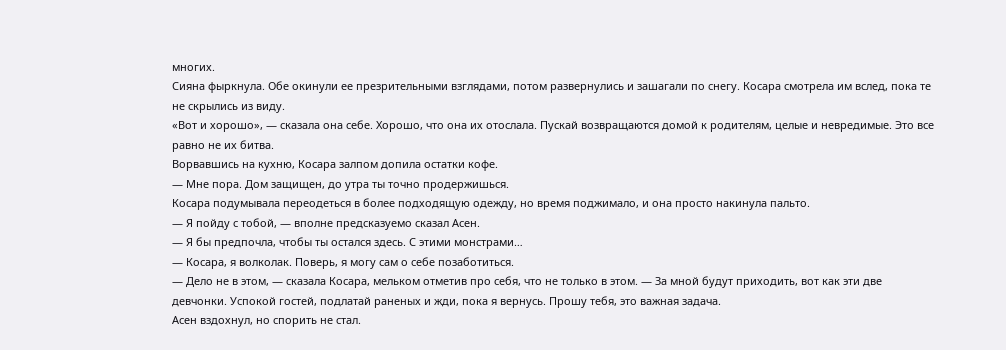многих.
Сияна фыркнула. Обе окинули ее презрительными взглядами, потом развернулись и зашагали по снегу. Косара смотрела им вслед, пока те не скрылись из виду.
«Вот и хорошо», — сказала она себе. Хорошо, что она их отослала. Пускай возвращаются домой к родителям, целые и невредимые. Это все равно не их битва.
Ворвавшись на кухню, Косара залпом допила остатки кофе.
— Мне пора. Дом защищен, до утра ты точно продержишься.
Косара подумывала переодеться в более подходящую одежду, но время поджимало, и она просто накинула пальто.
— Я пойду с тобой, — вполне предсказуемо сказал Асен.
— Я бы предпочла, чтобы ты остался здесь. С этими монстрами…
— Косара, я волколак. Поверь, я могу сам о себе позаботиться.
— Дело не в этом, — сказала Косара, мельком отметив про себя, что не только в этом. — За мной будут приходить, вот как эти две девчонки. Успокой гостей, подлатай раненых и жди, пока я вернусь. Прошу тебя, это важная задача.
Асен вздохнул, но спорить не стал.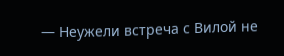— Неужели встреча с Вилой не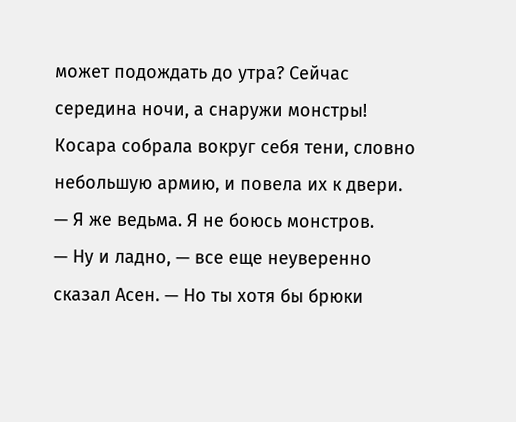может подождать до утра? Сейчас середина ночи, а снаружи монстры!
Косара собрала вокруг себя тени, словно небольшую армию, и повела их к двери.
— Я же ведьма. Я не боюсь монстров.
— Ну и ладно, — все еще неуверенно сказал Асен. — Но ты хотя бы брюки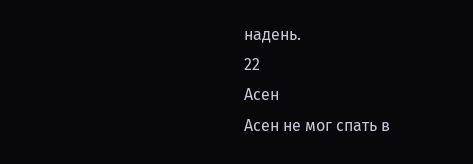надень.
22
Асен
Асен не мог спать в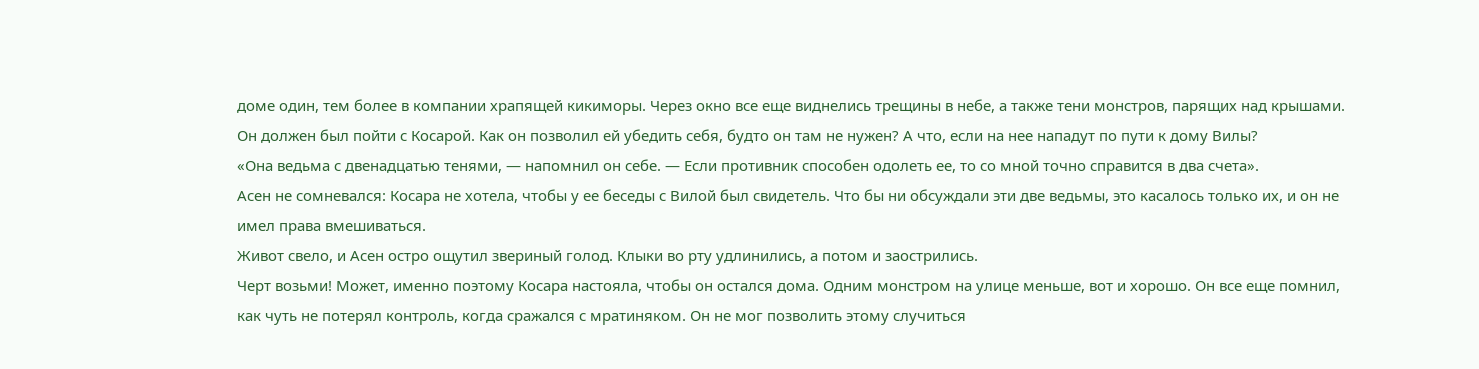доме один, тем более в компании храпящей кикиморы. Через окно все еще виднелись трещины в небе, а также тени монстров, парящих над крышами.
Он должен был пойти с Косарой. Как он позволил ей убедить себя, будто он там не нужен? А что, если на нее нападут по пути к дому Вилы?
«Она ведьма с двенадцатью тенями, — напомнил он себе. — Если противник способен одолеть ее, то со мной точно справится в два счета».
Асен не сомневался: Косара не хотела, чтобы у ее беседы с Вилой был свидетель. Что бы ни обсуждали эти две ведьмы, это касалось только их, и он не имел права вмешиваться.
Живот свело, и Асен остро ощутил звериный голод. Клыки во рту удлинились, а потом и заострились.
Черт возьми! Может, именно поэтому Косара настояла, чтобы он остался дома. Одним монстром на улице меньше, вот и хорошо. Он все еще помнил, как чуть не потерял контроль, когда сражался с мратиняком. Он не мог позволить этому случиться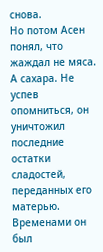снова.
Но потом Асен понял, что жаждал не мяса. А сахара. Не успев опомниться, он уничтожил последние остатки сладостей, переданных его матерью. Временами он был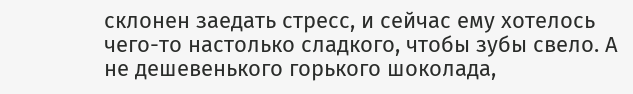склонен заедать стресс, и сейчас ему хотелось чего-то настолько сладкого, чтобы зубы свело. А не дешевенького горького шоколада,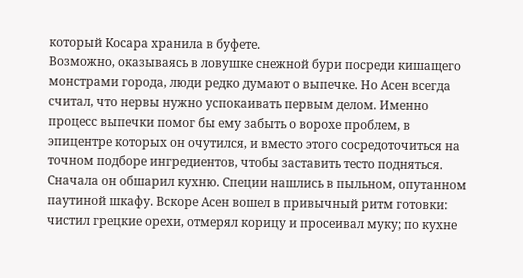который Косара хранила в буфете.
Возможно, оказываясь в ловушке снежной бури посреди кишащего монстрами города, люди редко думают о выпечке. Но Асен всегда считал, что нервы нужно успокаивать первым делом. Именно процесс выпечки помог бы ему забыть о ворохе проблем, в эпицентре которых он очутился, и вместо этого сосредоточиться на точном подборе ингредиентов, чтобы заставить тесто подняться.
Сначала он обшарил кухню. Специи нашлись в пыльном, опутанном паутиной шкафу. Вскоре Асен вошел в привычный ритм готовки: чистил грецкие орехи, отмерял корицу и просеивал муку; по кухне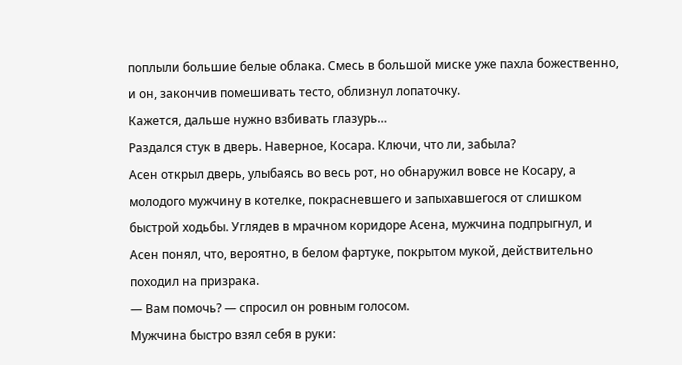поплыли большие белые облака. Смесь в большой миске уже пахла божественно, и он, закончив помешивать тесто, облизнул лопаточку.
Кажется, дальше нужно взбивать глазурь…
Раздался стук в дверь. Наверное, Косара. Ключи, что ли, забыла?
Асен открыл дверь, улыбаясь во весь рот, но обнаружил вовсе не Косару, а молодого мужчину в котелке, покрасневшего и запыхавшегося от слишком быстрой ходьбы. Углядев в мрачном коридоре Асена, мужчина подпрыгнул, и Асен понял, что, вероятно, в белом фартуке, покрытом мукой, действительно походил на призрака.
— Вам помочь? — спросил он ровным голосом.
Мужчина быстро взял себя в руки: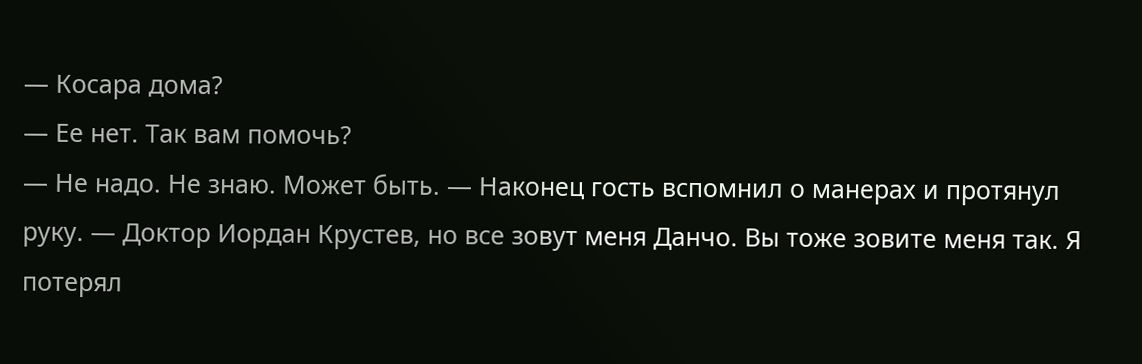— Косара дома?
— Ее нет. Так вам помочь?
— Не надо. Не знаю. Может быть. — Наконец гость вспомнил о манерах и протянул руку. — Доктор Иордан Крустев, но все зовут меня Данчо. Вы тоже зовите меня так. Я потерял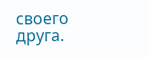своего друга.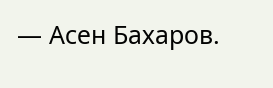— Асен Бахаров.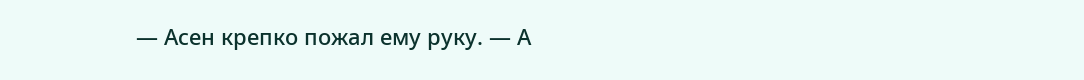— Асен крепко пожал ему руку. — А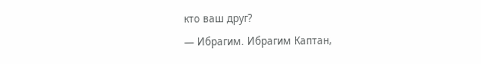кто ваш друг?
— Ибрагим. Ибрагим Каптан,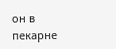он в пекарне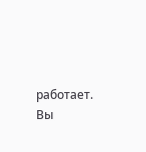работает. Вы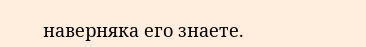наверняка его знаете.